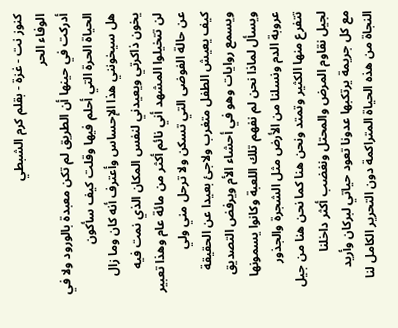كنوز نت - غزة - بقلم كرم الشبطي
الوفاء الحر
أدركت في حينها أن الطريق لم تكن معبدة بالورود ولا في الحياة الحرة التي أحلم فيها وقلت كيف سأكون
هل سيخونني هذا الإحساس وأعترف أنه كان وما زال يخون ذاكرتي ويعيدني لنفس المكان الذي نمت فيه
لن تتخيلوا المشهد أني نائم أكثر من مائة عام وهذا تعبير عن حالة الفوضى التي تسكن ولا ترحل مني ولي
كيف يعيش الطفل متغرب ولاجئ بعيدا عن الحقيقة ويسمع روايات وهو في أحشاء الأم ويرفض التصديق
ويسأل لماذا نحن لم نفهم تلك اللعبة وكانوا يسمونها عروبة الدم ونسلنا من الأرض مثل الشجرة والجذور
تتفرع منها الكثير وتمتد ونحن هنا كما نحن هنا من جيل لجيل نقاوم المرض والمحتل ونغضب أكثر داخلنا
مع كل جريمة يرتكبها عدونا تعود حياتي لبركان وأريد النجاة من هذه الحياة المتراكمة دون التحرير الكامل لنا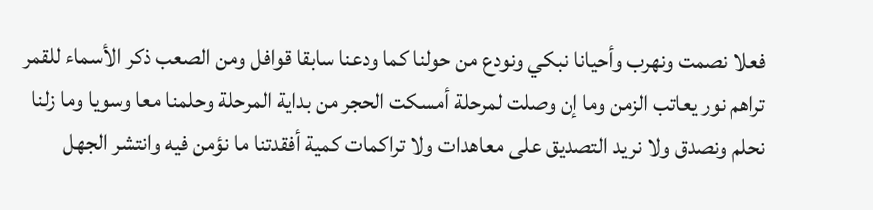فعلا نصمت ونهرب وأحيانا نبكي ونودع من حولنا كما ودعنا سابقا قوافل ومن الصعب ذكر الأسماء للقمر
تراهم نور يعاتب الزمن وما إن وصلت لمرحلة أمسكت الحجر من بداية المرحلة وحلمنا معا وسويا وما زلنا
نحلم ونصدق ولا نريد التصديق على معاهدات ولا تراكمات كمية أفقدتنا ما نؤمن فيه وانتشر الجهل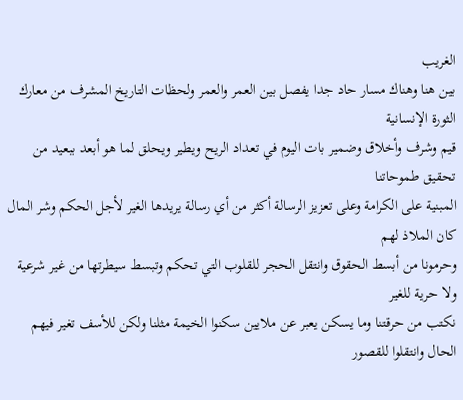الغريب
بين هنا وهناك مسار حاد جدا يفصل بين العمر والعمر ولحظات التاريخ المشرف من معارك الثورة الإنسانية
قيم وشرف وأخلاق وضمير بات اليوم في تعداد الريح ويطير ويحلق لما هو أبعد ببعيد من تحقيق طموحاتنا
المبنية على الكرامة وعلى تعزيز الرسالة أكثر من أي رسالة يريدها الغير لأجل الحكم وشر المال كان الملاذ لهم
وحرمونا من أبسط الحقوق وانتقل الحجر للقلوب التي تحكم وتبسط سيطرتها من غير شرعية ولا حرية للغير
نكتب من حرقتنا وما يسكن يعبر عن ملايين سكنوا الخيمة مثلنا ولكن للأسف تغير فيهم الحال وانتقلوا للقصور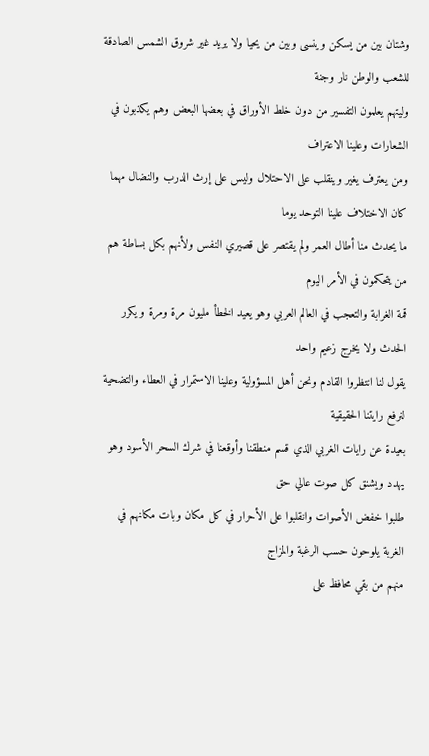وشتان بين من يسكن وينسى وبين من يحيا ولا يريد غير شروق الشمس الصادقة للشعب والوطن نار وجنة
وليتهم يعلمون التفسير من دون خلط الأوراق في بعضها البعض وهم يكذبون في الشعارات وعلينا الاعتراف
ومن يعترف يغير وينقلب على الاحتلال وليس على إرث الدرب والنضال مهما كان الاختلاف علينا التوحد يوما
ما يحدث منا أطال العمر ولم يقتصر على قصيري النفس ولأنهم بكل بساطة هم من يتحكمون في الأمر اليوم
قمة الغرابة والتعجب في العالم العربي وهو يعيد الخطأ مليون مرة ومرة و يكرر الحدث ولا يخرج زعيم واحد
يقول لنا انتظروا القادم ونحن أهل المسؤولية وعلينا الاستمرار في العطاء والتضحية لنرفع رايتنا الحقيقية
بعيدة عن رايات الغربي الذي قسم منطقنا وأوقعنا في شرك السحر الأسود وهو يهدد ويشنق كل صوت عالي حق
طلبوا خفض الأصوات وانقلبوا على الأحرار في كل مكان وبات مكانهم في الغربة يلوحون حسب الرغبة والمزاج
منهم من بقي محافظ على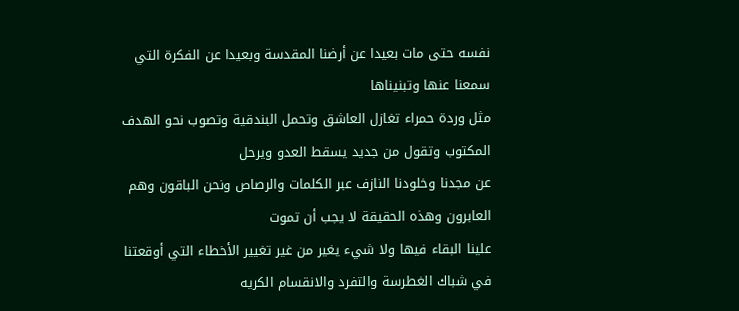نفسه حتى مات بعيدا عن أرضنا المقدسة وبعيدا عن الفكرة التي سمعنا عنها وتبنيناها
مثل وردة حمراء تغازل العاشق وتحمل البندقية وتصوب نحو الهدف المكتوب وتقول من جديد يسقط العدو ويرحل
عن مجدنا وخلودنا النازف عبر الكلمات والرصاص ونحن الباقون وهم العابرون وهذه الحقيقة لا يجب أن تموت
علينا البقاء فيها ولا شيء يغير من غير تغيير الأخطاء التي أوقعتنا في شباك الغطرسة والتفرد والانقسام الكريه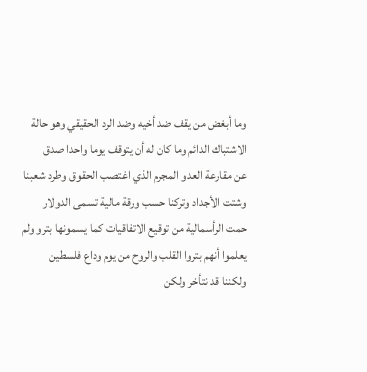وما أبغض من يقف ضد أخيه وضد الرد الحقيقي وهو حالة الاشتباك الدائم وما كان له أن يتوقف يوما واحدا صدق
عن مقارعة العدو المجرم الذي اغتصب الحقوق وطرد شعبنا وشتت الأجداد وتركنا حسب ورقة مالية تسمى الدولار
حمت الرأسمالية من توقيع الاتفاقيات كما يسمونها بترو ولم يعلموا أنهم بتروا القلب والروح من يوم وداع فلسطين
ولكننا قد نتأخر ولكن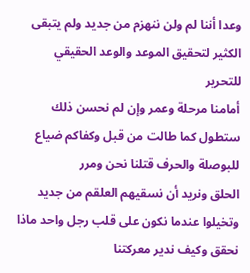وعدا أننا لم ولن ننهزم من جديد ولم يتبقى الكثير لتحقيق الموعد والوعد الحقيقي للتحرير
أمامنا مرحلة وعمر وإن لم نحسن ذلك ستطول كما طالت من قبل وكفاكم ضياع للبوصلة والحرف قتلنا نحن ومرر
الحلق ونريد أن نسقيهم العلقم من جديد وتخيلوا عندما نكون على قلب رجل واحد ماذا نحقق وكيف ندير معركتنا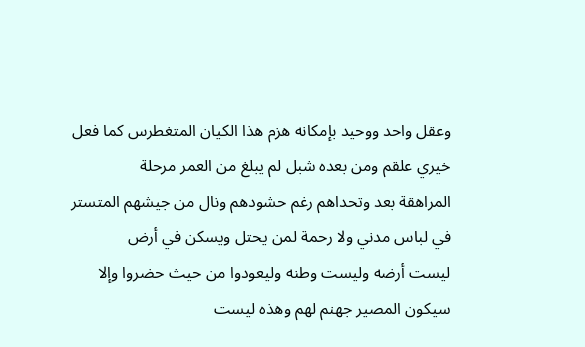وعقل واحد ووحيد بإمكانه هزم هذا الكيان المتغطرس كما فعل خيري علقم ومن بعده شبل لم يبلغ من العمر مرحلة
المراهقة بعد وتحداهم رغم حشودهم ونال من جيشهم المتستر في لباس مدني ولا رحمة لمن يحتل ويسكن في أرض
ليست أرضه وليست وطنه وليعودوا من حيث حضروا وإلا سيكون المصير جهنم لهم وهذه ليست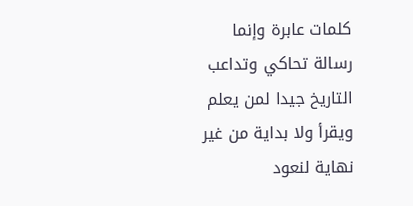كلمات عابرة وإنما
رسالة تحاكي وتداعب التاريخ جيدا لمن يعلم ويقرأ ولا بداية من غير نهاية لنعود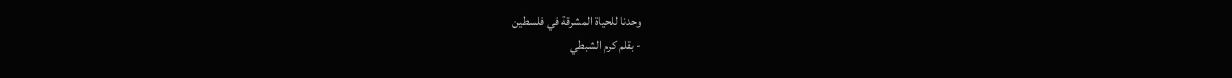وحدنا للحياة المشرقة في فلسطين
- بقلم كرم الشبطي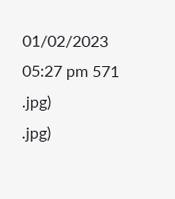01/02/2023 05:27 pm 571
.jpg)
.jpg)